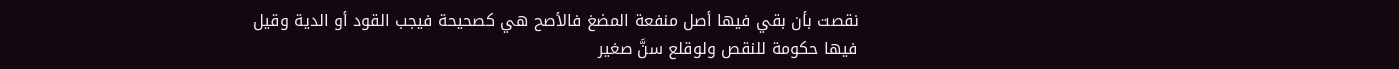نقصت بأن بقي فيها أصل منفعة المضغ فالأصح هي كصحيحة فيجب القود أو الدية وقيل فيها حكومة للنقص ولوقلع سنَّ صغير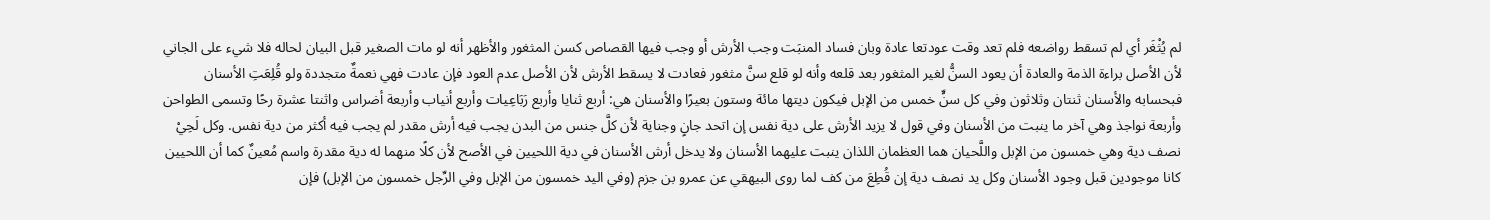لم يُثْغَر أي لم تسقط رواضعه فلم تعد وقت عودتعا عادة وبان فساد المنبَت وجب الأرش أو وجب فيها القصاص كسن المثغور والأظهر أنه لو مات الصغير قبل البيان لحاله فلا شيء على الجاني لأن الأصل براءة الذمة والعادة أن يعود السنُّ لغير المثغور بعد قلعه وأنه لو قلع سنَّ مثغور فعادت لا يسقط الأرش لأن الأصل عدم العود فإن عادت فهي نعمةٌ متجددة ولو قُلِعَتِ الأسنان فبحسابه والأسنان ثنتان وثلاثون وفي كل سنٍّ خمس من الإبل فيكون ديتها مائة وستون بعيرًا والأسنان هي: أربع ثنايا وأربع رَبَاعِيات وأربع أنياب وأربعة أضراس واثنتا عشرة رحًا وتسمى الطواحن وأربعة نواجذ وهي آخر ما ينبت من الأسنان وفي قول لا يزيد الأرش على دية نفس إن اتحد جانٍ وجناية لأن كلَّ جنس من البدن يجب فيه أرش مقدر لم يجب فيه أكثر من دية نفس. وكل لَحِيْ نصف دية وهي خمسون من الإبل واللَّحيان هما العظمان اللذان ينبت عليهما الأسنان ولا يدخل أرش الأسنان في دية اللحيين في الأصح لأن كلًا منهما له دية مقدرة واسم مُعينٌ كما أن اللحيين كانا موجودين قبل وجود الأسنان وكل يد نصف دية إن قُطِعَ من كف لما روى البيهقي عن عمرو بن جزم (وفي اليد خمسون من الإبل وفي الرِّجل خمسون من الإبل) فإن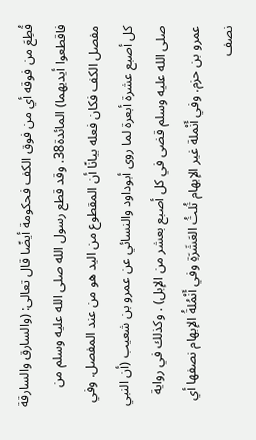قُطِعَ من فوقه أي من فوق الكف فحكومة أيضًا قال تعالى: (والسارق والسارقة فاقطعوا أيديهما) المائدة38. وقد قطع رسول الله صلى الله عليه وسلم من مفصل الكف فكان فعله بيانًا أن المقطوع من اليد هو من عند المفصل. وفي كل أصبع عشرة أبعرة لما روى أبوداود والنسائي عن عمرو بن شعيب (أن النبي صلى الله عليه وسلم قضى في كل أصبع بعشر من الإبل) . وكذلك في رواية عمرو بن حزم. وفي أَنْملة غير الإبهام ثُلثُ العَشَرَةِ وفي أَنْمُلةُ الإبهام نصفها أي نصف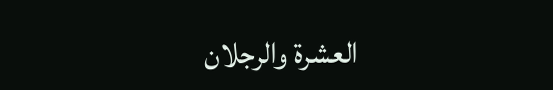العشرة والرجلان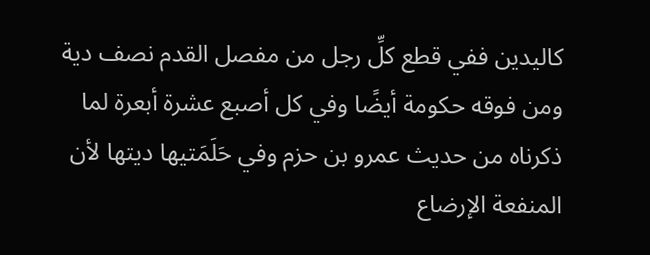كاليدين ففي قطع كلِّ رجل من مفصل القدم نصف دية ومن فوقه حكومة أيضًا وفي كل أصبع عشرة أبعرة لما ذكرناه من حديث عمرو بن حزم وفي حَلَمَتيها ديتها لأن المنفعة الإرضاع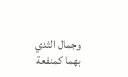وجمال الثدي بهما كمنفعة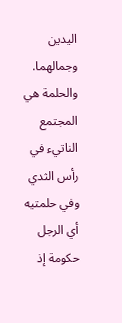اليدين وجمالهما. والحلمة هي المجتمع الناتيء في رأس الثدي وفي حلمتيه أي الرجل حكومة إذ